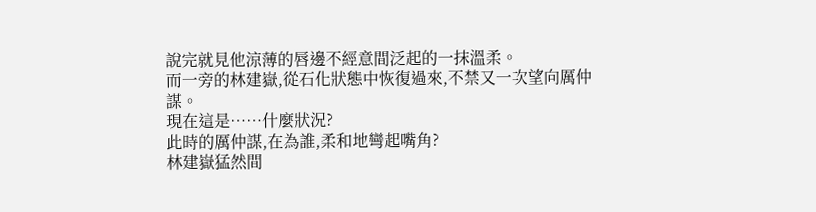說完就見他涼薄的唇邊不經意間泛起的一抹溫柔。
而一旁的林建嶽,從石化狀態中恢復過來,不禁又一次望向厲仲謀。
現在這是……什麼狀況?
此時的厲仲謀,在為誰,柔和地彎起嘴角?
林建嶽猛然間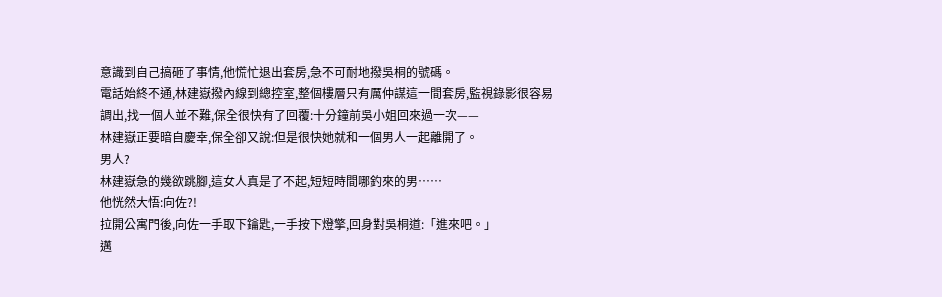意識到自己搞砸了事情,他慌忙退出套房,急不可耐地撥吳桐的號碼。
電話始終不通,林建嶽撥內線到總控室,整個樓層只有厲仲謀這一間套房,監視錄影很容易調出,找一個人並不難,保全很快有了回覆:十分鐘前吳小姐回來過一次——
林建嶽正要暗自慶幸,保全卻又說:但是很快她就和一個男人一起離開了。
男人?
林建嶽急的幾欲跳腳,這女人真是了不起,短短時間哪釣來的男……
他恍然大悟:向佐?!
拉開公寓門後,向佐一手取下鑰匙,一手按下燈擎,回身對吳桐道:「進來吧。」
邁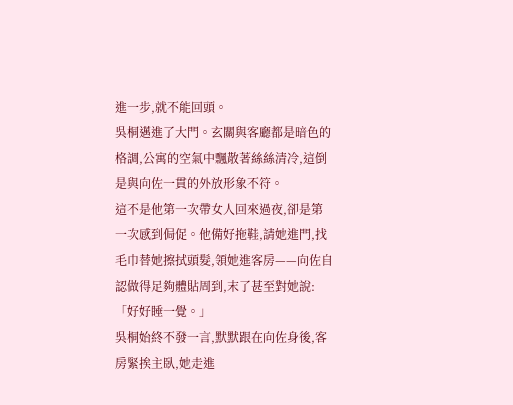進一步,就不能回頭。
吳桐邁進了大門。玄關與客廳都是暗色的格調,公寓的空氣中飄散著絲絲清冷,這倒是與向佐一貫的外放形象不符。
這不是他第一次帶女人回來過夜,卻是第一次感到侷促。他備好拖鞋,請她進門,找毛巾替她擦拭頭髮,領她進客房——向佐自認做得足夠體貼周到,末了甚至對她說:「好好睡一覺。」
吳桐始終不發一言,默默跟在向佐身後,客房緊挨主臥,她走進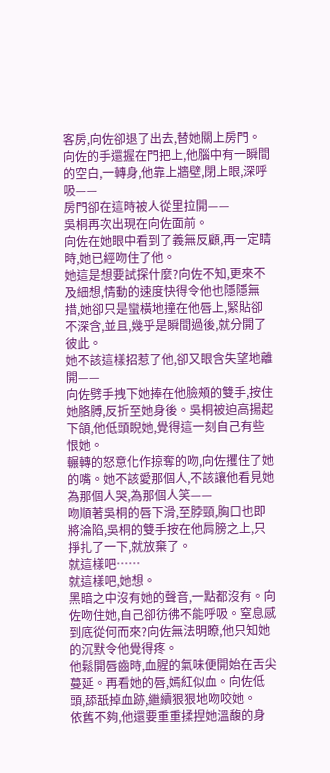客房,向佐卻退了出去,替她關上房門。
向佐的手還握在門把上,他腦中有一瞬間的空白,一轉身,他靠上牆壁,閉上眼,深呼吸——
房門卻在這時被人從里拉開——
吳桐再次出現在向佐面前。
向佐在她眼中看到了義無反顧,再一定睛時,她已經吻住了他。
她這是想要試探什麼?向佐不知,更來不及細想,情動的速度快得令他也隱隱無措,她卻只是蠻橫地撞在他唇上,緊貼卻不深含,並且,幾乎是瞬間過後,就分開了彼此。
她不該這樣招惹了他,卻又眼含失望地離開——
向佐劈手拽下她捧在他臉頰的雙手,按住她胳膊,反折至她身後。吳桐被迫高揚起下頜,他低頭睨她,覺得這一刻自己有些恨她。
輾轉的怒意化作掠奪的吻,向佐攫住了她的嘴。她不該愛那個人,不該讓他看見她為那個人哭,為那個人笑——
吻順著吳桐的唇下滑,至脖頸,胸口也即將淪陷,吳桐的雙手按在他肩膀之上,只掙扎了一下,就放棄了。
就這樣吧……
就這樣吧,她想。
黑暗之中沒有她的聲音,一點都沒有。向佐吻住她,自己卻彷彿不能呼吸。窒息感到底從何而來?向佐無法明瞭,他只知她的沉默令他覺得疼。
他鬆開唇齒時,血腥的氣味便開始在舌尖蔓延。再看她的唇,嫣紅似血。向佐低頭,舔舐掉血跡,繼續狠狠地吻咬她。
依舊不夠,他還要重重揉捏她溫馥的身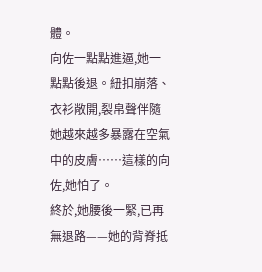體。
向佐一點點進逼,她一點點後退。紐扣崩落、衣衫敞開,裂帛聲伴隨她越來越多暴露在空氣中的皮膚……這樣的向佐,她怕了。
終於,她腰後一緊,已再無退路——她的背脊抵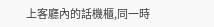上客廳內的話機櫃,同一時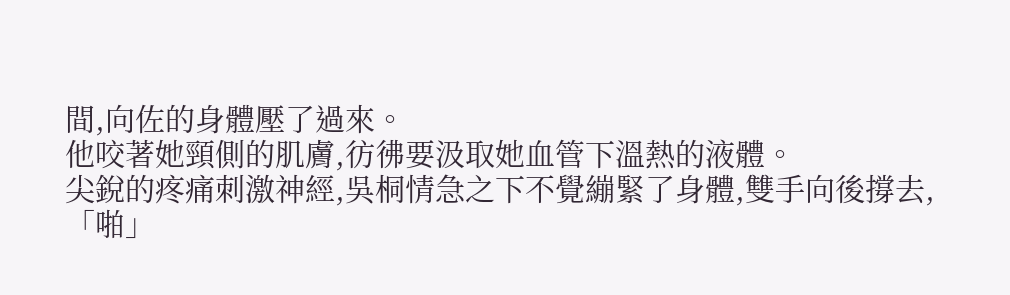間,向佐的身體壓了過來。
他咬著她頸側的肌膚,彷彿要汲取她血管下溫熱的液體。
尖銳的疼痛刺激神經,吳桐情急之下不覺繃緊了身體,雙手向後撐去,「啪」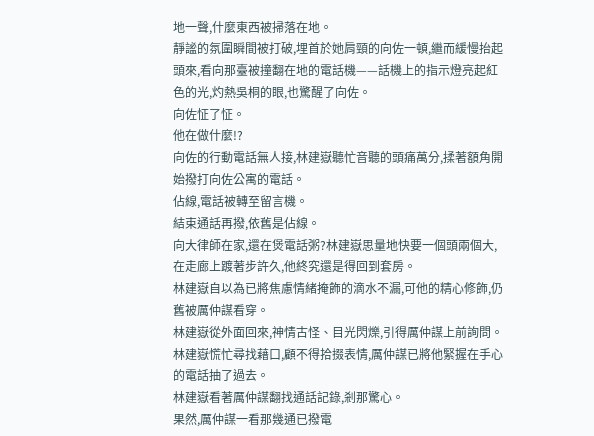地一聲,什麼東西被掃落在地。
靜謐的氛圍瞬間被打破,埋首於她肩頸的向佐一頓,繼而緩慢抬起頭來,看向那臺被撞翻在地的電話機——話機上的指示燈亮起紅色的光,灼熱吳桐的眼,也驚醒了向佐。
向佐怔了怔。
他在做什麼!?
向佐的行動電話無人接,林建嶽聽忙音聽的頭痛萬分,揉著額角開始撥打向佐公寓的電話。
佔線,電話被轉至留言機。
結束通話再撥,依舊是佔線。
向大律師在家,還在煲電話粥?林建嶽思量地快要一個頭兩個大,在走廊上踱著步許久,他終究還是得回到套房。
林建嶽自以為已將焦慮情緒掩飾的滴水不漏,可他的精心修飾,仍舊被厲仲謀看穿。
林建嶽從外面回來,神情古怪、目光閃爍,引得厲仲謀上前詢問。林建嶽慌忙尋找藉口,顧不得拾掇表情,厲仲謀已將他緊握在手心的電話抽了過去。
林建嶽看著厲仲謀翻找通話記錄,剎那驚心。
果然,厲仲謀一看那幾通已撥電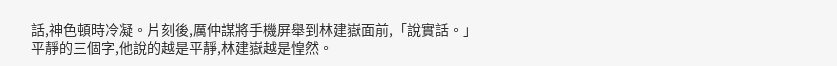話,神色頓時冷凝。片刻後,厲仲謀將手機屏舉到林建嶽面前,「說實話。」
平靜的三個字,他說的越是平靜,林建嶽越是惶然。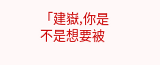「建嶽,你是不是想要被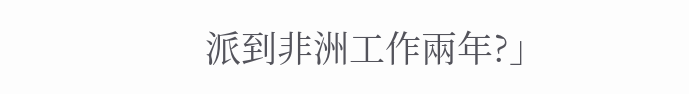派到非洲工作兩年?」